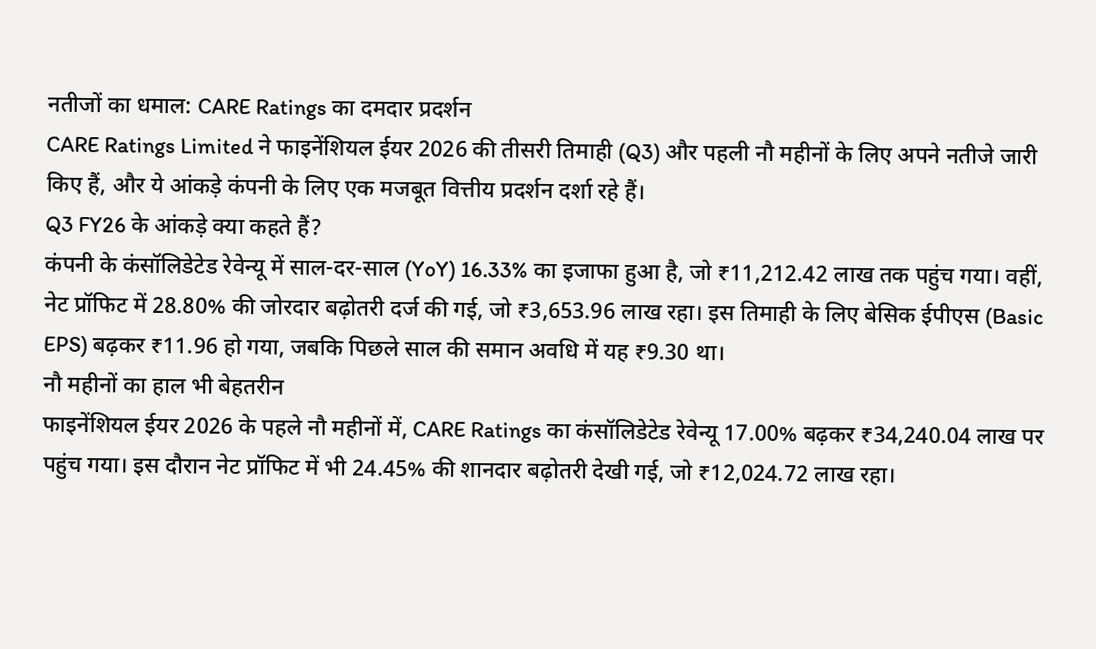नतीजों का धमाल: CARE Ratings का दमदार प्रदर्शन
CARE Ratings Limited ने फाइनेंशियल ईयर 2026 की तीसरी तिमाही (Q3) और पहली नौ महीनों के लिए अपने नतीजे जारी किए हैं, और ये आंकड़े कंपनी के लिए एक मजबूत वित्तीय प्रदर्शन दर्शा रहे हैं।
Q3 FY26 के आंकड़े क्या कहते हैं?
कंपनी के कंसॉलिडेटेड रेवेन्यू में साल-दर-साल (YoY) 16.33% का इजाफा हुआ है, जो ₹11,212.42 लाख तक पहुंच गया। वहीं, नेट प्रॉफिट में 28.80% की जोरदार बढ़ोतरी दर्ज की गई, जो ₹3,653.96 लाख रहा। इस तिमाही के लिए बेसिक ईपीएस (Basic EPS) बढ़कर ₹11.96 हो गया, जबकि पिछले साल की समान अवधि में यह ₹9.30 था।
नौ महीनों का हाल भी बेहतरीन
फाइनेंशियल ईयर 2026 के पहले नौ महीनों में, CARE Ratings का कंसॉलिडेटेड रेवेन्यू 17.00% बढ़कर ₹34,240.04 लाख पर पहुंच गया। इस दौरान नेट प्रॉफिट में भी 24.45% की शानदार बढ़ोतरी देखी गई, जो ₹12,024.72 लाख रहा।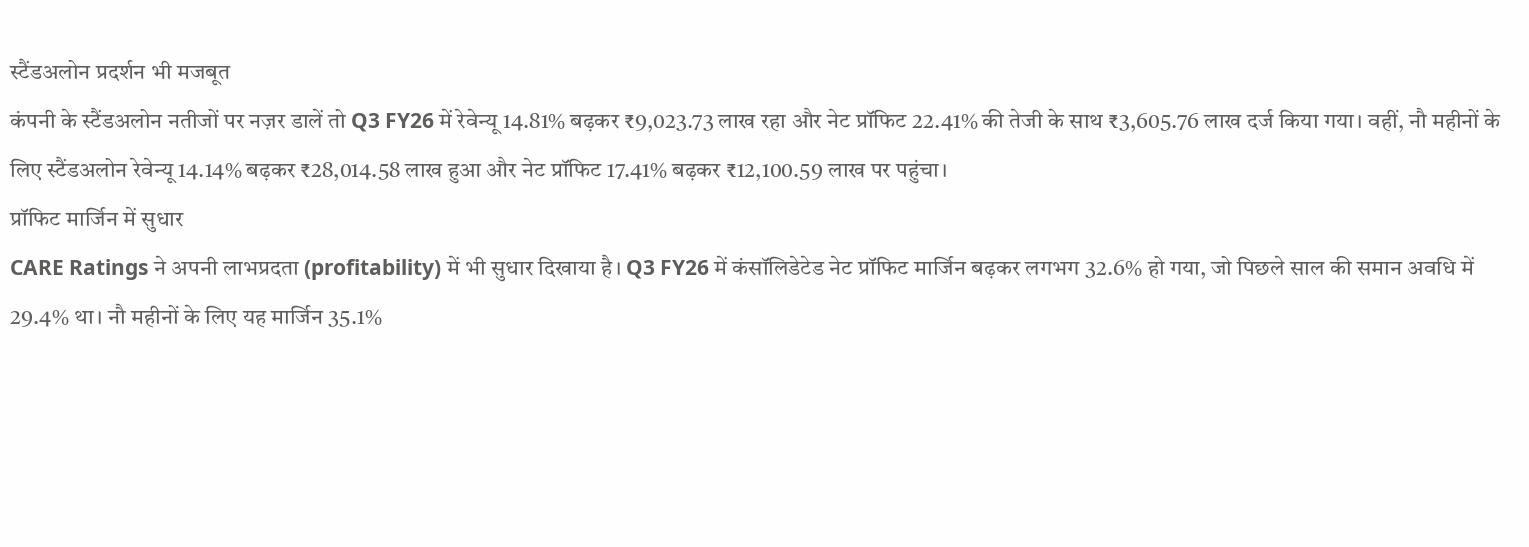स्टैंडअलोन प्रदर्शन भी मजबूत
कंपनी के स्टैंडअलोन नतीजों पर नज़र डालें तो Q3 FY26 में रेवेन्यू 14.81% बढ़कर ₹9,023.73 लाख रहा और नेट प्रॉफिट 22.41% की तेजी के साथ ₹3,605.76 लाख दर्ज किया गया। वहीं, नौ महीनों के लिए स्टैंडअलोन रेवेन्यू 14.14% बढ़कर ₹28,014.58 लाख हुआ और नेट प्रॉफिट 17.41% बढ़कर ₹12,100.59 लाख पर पहुंचा।
प्रॉफिट मार्जिन में सुधार
CARE Ratings ने अपनी लाभप्रदता (profitability) में भी सुधार दिखाया है। Q3 FY26 में कंसॉलिडेटेड नेट प्रॉफिट मार्जिन बढ़कर लगभग 32.6% हो गया, जो पिछले साल की समान अवधि में 29.4% था। नौ महीनों के लिए यह मार्जिन 35.1%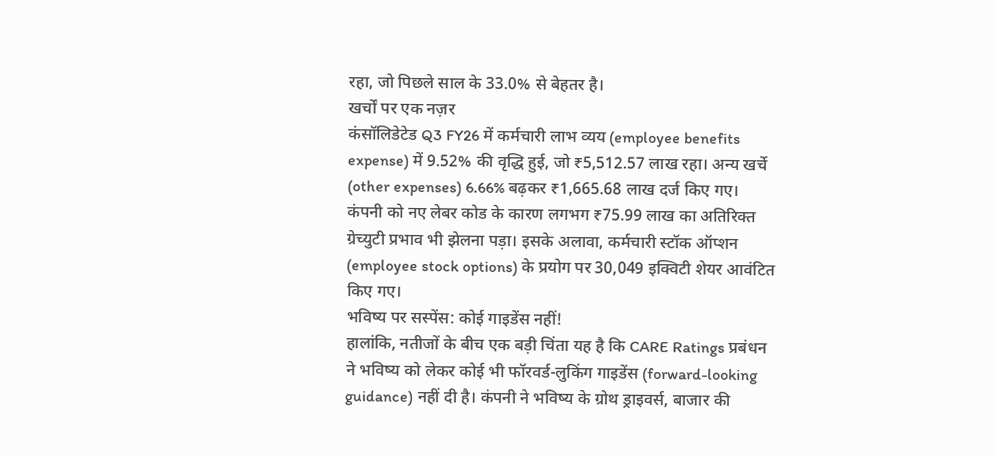रहा, जो पिछले साल के 33.0% से बेहतर है।
खर्चों पर एक नज़र
कंसॉलिडेटेड Q3 FY26 में कर्मचारी लाभ व्यय (employee benefits expense) में 9.52% की वृद्धि हुई, जो ₹5,512.57 लाख रहा। अन्य खर्चे (other expenses) 6.66% बढ़कर ₹1,665.68 लाख दर्ज किए गए। कंपनी को नए लेबर कोड के कारण लगभग ₹75.99 लाख का अतिरिक्त ग्रेच्युटी प्रभाव भी झेलना पड़ा। इसके अलावा, कर्मचारी स्टॉक ऑप्शन (employee stock options) के प्रयोग पर 30,049 इक्विटी शेयर आवंटित किए गए।
भविष्य पर सस्पेंस: कोई गाइडेंस नहीं!
हालांकि, नतीजों के बीच एक बड़ी चिंता यह है कि CARE Ratings प्रबंधन ने भविष्य को लेकर कोई भी फॉरवर्ड-लुकिंग गाइडेंस (forward-looking guidance) नहीं दी है। कंपनी ने भविष्य के ग्रोथ ड्राइवर्स, बाजार की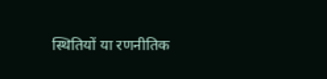स्थितियों या रणनीतिक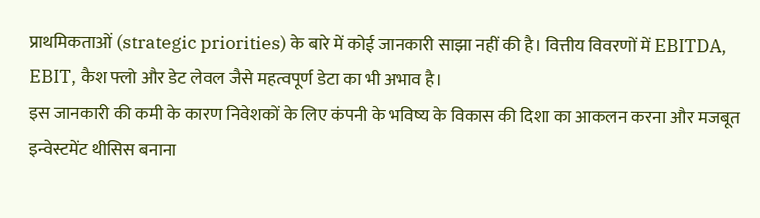प्राथमिकताओं (strategic priorities) के बारे में कोई जानकारी साझा नहीं की है। वित्तीय विवरणों में EBITDA, EBIT, कैश फ्लो और डेट लेवल जैसे महत्वपूर्ण डेटा का भी अभाव है।
इस जानकारी की कमी के कारण निवेशकों के लिए कंपनी के भविष्य के विकास की दिशा का आकलन करना और मजबूत इन्वेस्टमेंट थीसिस बनाना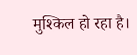मुश्किल हो रहा है।